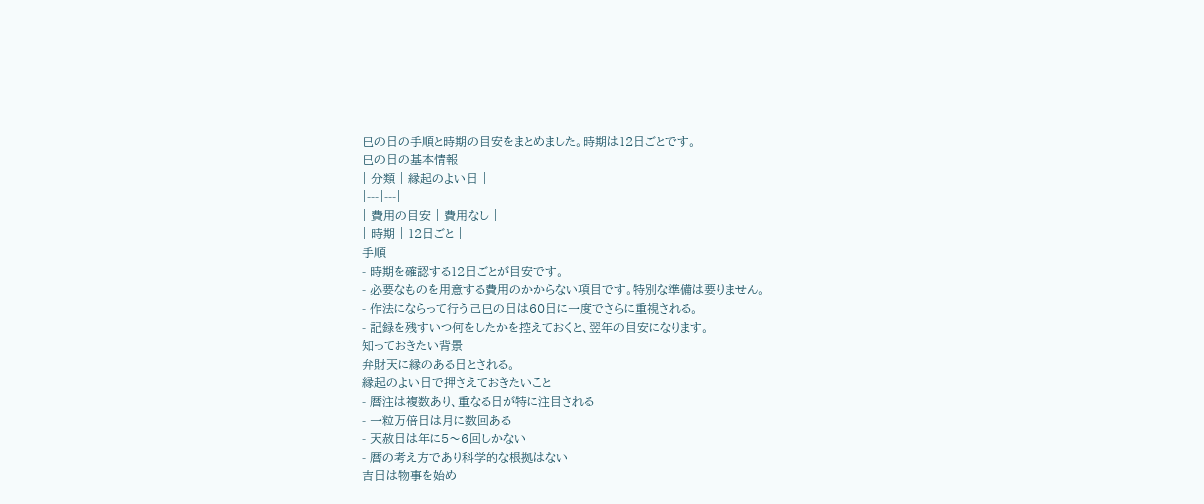巳の日の手順と時期の目安をまとめました。時期は12日ごとです。
巳の日の基本情報
| 分類 | 縁起のよい日 |
|---|---|
| 費用の目安 | 費用なし |
| 時期 | 12日ごと |
手順
- 時期を確認する12日ごとが目安です。
- 必要なものを用意する費用のかからない項目です。特別な準備は要りません。
- 作法にならって行う己巳の日は60日に一度でさらに重視される。
- 記録を残すいつ何をしたかを控えておくと、翌年の目安になります。
知っておきたい背景
弁財天に縁のある日とされる。
縁起のよい日で押さえておきたいこと
- 暦注は複数あり、重なる日が特に注目される
- 一粒万倍日は月に数回ある
- 天赦日は年に5〜6回しかない
- 暦の考え方であり科学的な根拠はない
吉日は物事を始め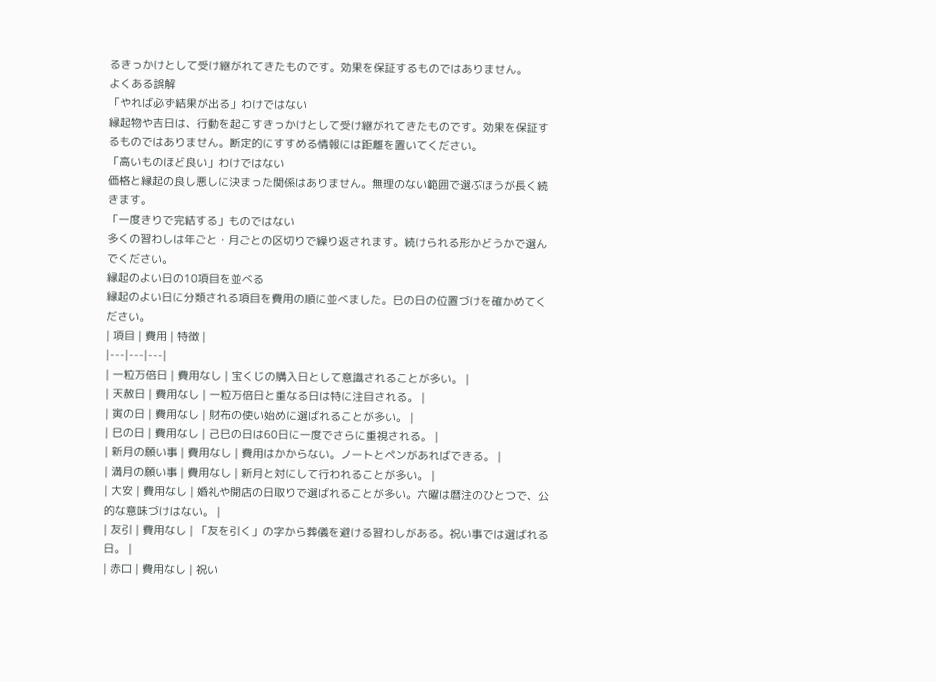るきっかけとして受け継がれてきたものです。効果を保証するものではありません。
よくある誤解
「やれば必ず結果が出る」わけではない
縁起物や吉日は、行動を起こすきっかけとして受け継がれてきたものです。効果を保証するものではありません。断定的にすすめる情報には距離を置いてください。
「高いものほど良い」わけではない
価格と縁起の良し悪しに決まった関係はありません。無理のない範囲で選ぶほうが長く続きます。
「一度きりで完結する」ものではない
多くの習わしは年ごと・月ごとの区切りで繰り返されます。続けられる形かどうかで選んでください。
縁起のよい日の10項目を並べる
縁起のよい日に分類される項目を費用の順に並べました。巳の日の位置づけを確かめてください。
| 項目 | 費用 | 特徴 |
|---|---|---|
| 一粒万倍日 | 費用なし | 宝くじの購入日として意識されることが多い。 |
| 天赦日 | 費用なし | 一粒万倍日と重なる日は特に注目される。 |
| 寅の日 | 費用なし | 財布の使い始めに選ばれることが多い。 |
| 巳の日 | 費用なし | 己巳の日は60日に一度でさらに重視される。 |
| 新月の願い事 | 費用なし | 費用はかからない。ノートとペンがあればできる。 |
| 満月の願い事 | 費用なし | 新月と対にして行われることが多い。 |
| 大安 | 費用なし | 婚礼や開店の日取りで選ばれることが多い。六曜は暦注のひとつで、公的な意味づけはない。 |
| 友引 | 費用なし | 「友を引く」の字から葬儀を避ける習わしがある。祝い事では選ばれる日。 |
| 赤口 | 費用なし | 祝い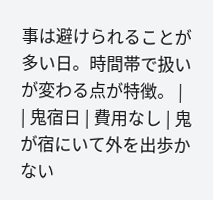事は避けられることが多い日。時間帯で扱いが変わる点が特徴。 |
| 鬼宿日 | 費用なし | 鬼が宿にいて外を出歩かない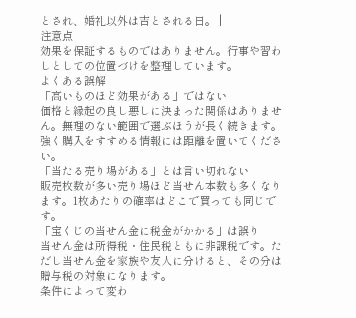とされ、婚礼以外は吉とされる日。 |
注意点
効果を保証するものではありません。行事や習わしとしての位置づけを整理しています。
よくある誤解
「高いものほど効果がある」ではない
価格と縁起の良し悪しに決まった関係はありません。無理のない範囲で選ぶほうが長く続きます。強く購入をすすめる情報には距離を置いてください。
「当たる売り場がある」とは言い切れない
販売枚数が多い売り場ほど当せん本数も多くなります。1枚あたりの確率はどこで買っても同じです。
「宝くじの当せん金に税金がかかる」は誤り
当せん金は所得税・住民税ともに非課税です。ただし当せん金を家族や友人に分けると、その分は贈与税の対象になります。
条件によって変わ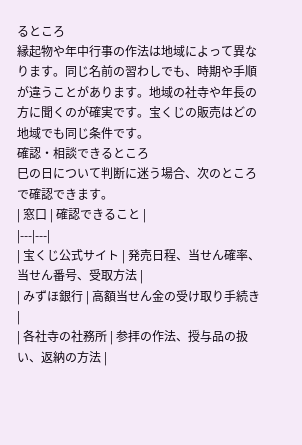るところ
縁起物や年中行事の作法は地域によって異なります。同じ名前の習わしでも、時期や手順が違うことがあります。地域の社寺や年長の方に聞くのが確実です。宝くじの販売はどの地域でも同じ条件です。
確認・相談できるところ
巳の日について判断に迷う場合、次のところで確認できます。
| 窓口 | 確認できること |
|---|---|
| 宝くじ公式サイト | 発売日程、当せん確率、当せん番号、受取方法 |
| みずほ銀行 | 高額当せん金の受け取り手続き |
| 各社寺の社務所 | 参拝の作法、授与品の扱い、返納の方法 |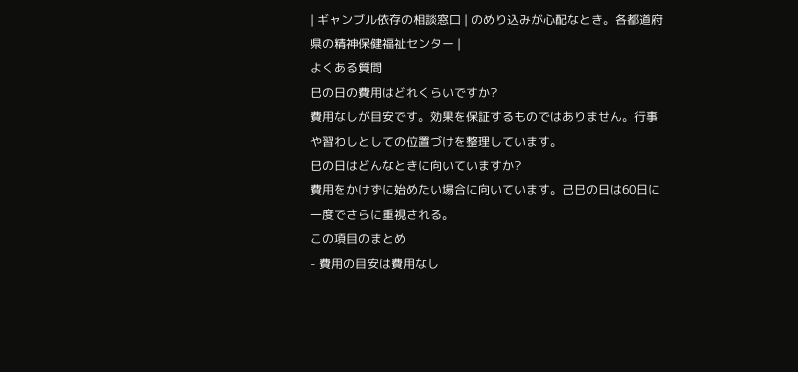| ギャンブル依存の相談窓口 | のめり込みが心配なとき。各都道府県の精神保健福祉センター |
よくある質問
巳の日の費用はどれくらいですか?
費用なしが目安です。効果を保証するものではありません。行事や習わしとしての位置づけを整理しています。
巳の日はどんなときに向いていますか?
費用をかけずに始めたい場合に向いています。己巳の日は60日に一度でさらに重視される。
この項目のまとめ
- 費用の目安は費用なし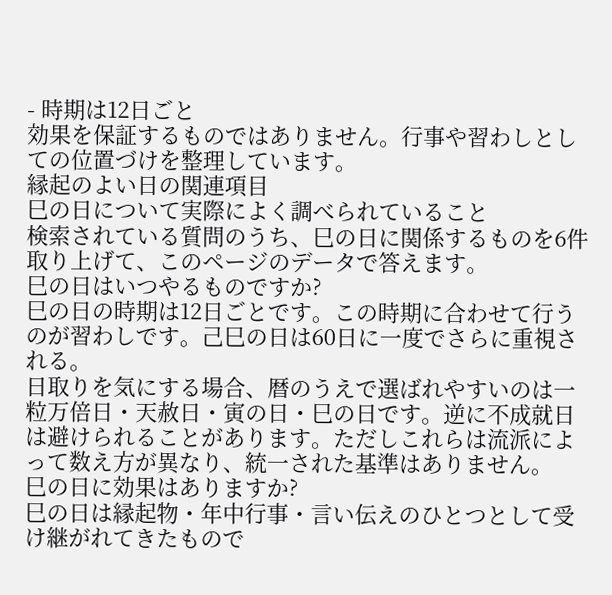- 時期は12日ごと
効果を保証するものではありません。行事や習わしとしての位置づけを整理しています。
縁起のよい日の関連項目
巳の日について実際によく調べられていること
検索されている質問のうち、巳の日に関係するものを6件取り上げて、このページのデータで答えます。
巳の日はいつやるものですか?
巳の日の時期は12日ごとです。この時期に合わせて行うのが習わしです。己巳の日は60日に一度でさらに重視される。
日取りを気にする場合、暦のうえで選ばれやすいのは一粒万倍日・天赦日・寅の日・巳の日です。逆に不成就日は避けられることがあります。ただしこれらは流派によって数え方が異なり、統一された基準はありません。
巳の日に効果はありますか?
巳の日は縁起物・年中行事・言い伝えのひとつとして受け継がれてきたもので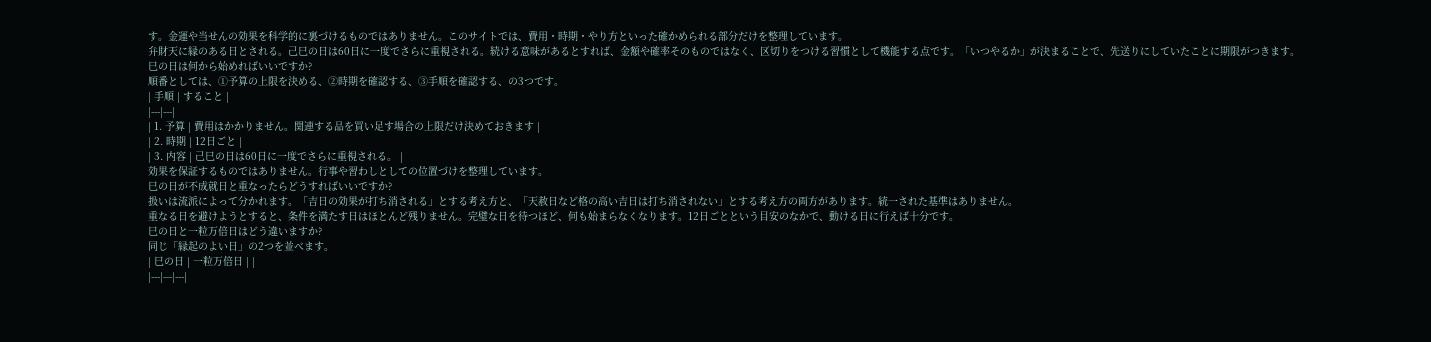す。金運や当せんの効果を科学的に裏づけるものではありません。このサイトでは、費用・時期・やり方といった確かめられる部分だけを整理しています。
弁財天に縁のある日とされる。己巳の日は60日に一度でさらに重視される。続ける意味があるとすれば、金額や確率そのものではなく、区切りをつける習慣として機能する点です。「いつやるか」が決まることで、先送りにしていたことに期限がつきます。
巳の日は何から始めればいいですか?
順番としては、①予算の上限を決める、②時期を確認する、③手順を確認する、の3つです。
| 手順 | すること |
|---|---|
| 1. 予算 | 費用はかかりません。関連する品を買い足す場合の上限だけ決めておきます |
| 2. 時期 | 12日ごと |
| 3. 内容 | 己巳の日は60日に一度でさらに重視される。 |
効果を保証するものではありません。行事や習わしとしての位置づけを整理しています。
巳の日が不成就日と重なったらどうすればいいですか?
扱いは流派によって分かれます。「吉日の効果が打ち消される」とする考え方と、「天赦日など格の高い吉日は打ち消されない」とする考え方の両方があります。統一された基準はありません。
重なる日を避けようとすると、条件を満たす日はほとんど残りません。完璧な日を待つほど、何も始まらなくなります。12日ごとという目安のなかで、動ける日に行えば十分です。
巳の日と一粒万倍日はどう違いますか?
同じ「縁起のよい日」の2つを並べます。
| 巳の日 | 一粒万倍日 | |
|---|---|---|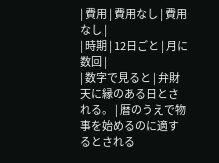| 費用 | 費用なし | 費用なし |
| 時期 | 12日ごと | 月に数回 |
| 数字で見ると | 弁財天に縁のある日とされる。 | 暦のうえで物事を始めるのに適するとされる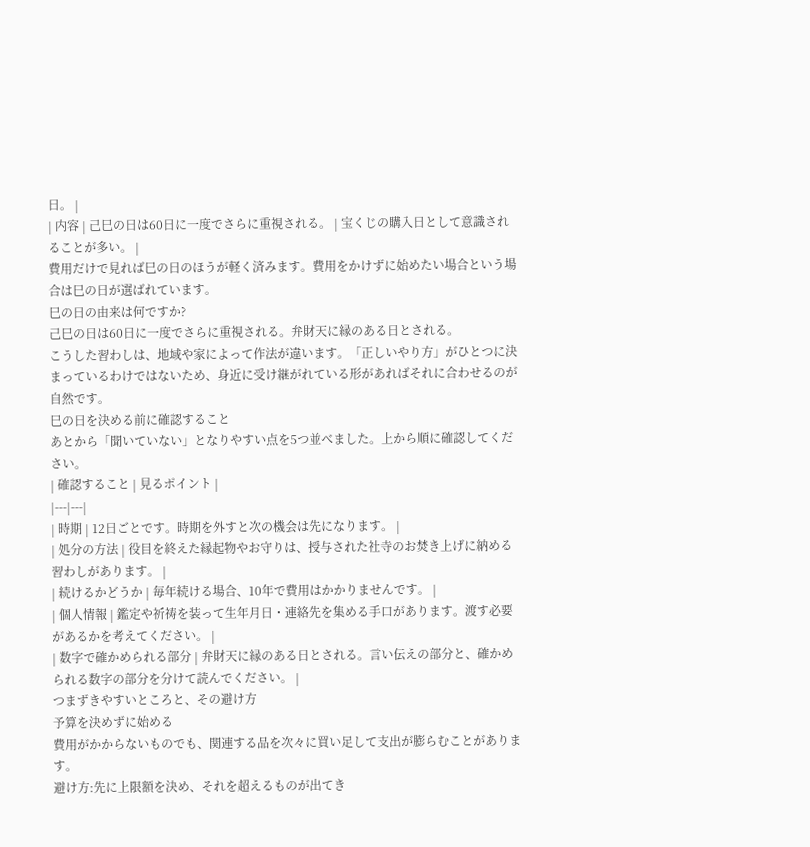日。 |
| 内容 | 己巳の日は60日に一度でさらに重視される。 | 宝くじの購入日として意識されることが多い。 |
費用だけで見れば巳の日のほうが軽く済みます。費用をかけずに始めたい場合という場合は巳の日が選ばれています。
巳の日の由来は何ですか?
己巳の日は60日に一度でさらに重視される。弁財天に縁のある日とされる。
こうした習わしは、地域や家によって作法が違います。「正しいやり方」がひとつに決まっているわけではないため、身近に受け継がれている形があればそれに合わせるのが自然です。
巳の日を決める前に確認すること
あとから「聞いていない」となりやすい点を5つ並べました。上から順に確認してください。
| 確認すること | 見るポイント |
|---|---|
| 時期 | 12日ごとです。時期を外すと次の機会は先になります。 |
| 処分の方法 | 役目を終えた縁起物やお守りは、授与された社寺のお焚き上げに納める習わしがあります。 |
| 続けるかどうか | 毎年続ける場合、10年で費用はかかりませんです。 |
| 個人情報 | 鑑定や祈祷を装って生年月日・連絡先を集める手口があります。渡す必要があるかを考えてください。 |
| 数字で確かめられる部分 | 弁財天に縁のある日とされる。言い伝えの部分と、確かめられる数字の部分を分けて読んでください。 |
つまずきやすいところと、その避け方
予算を決めずに始める
費用がかからないものでも、関連する品を次々に買い足して支出が膨らむことがあります。
避け方:先に上限額を決め、それを超えるものが出てき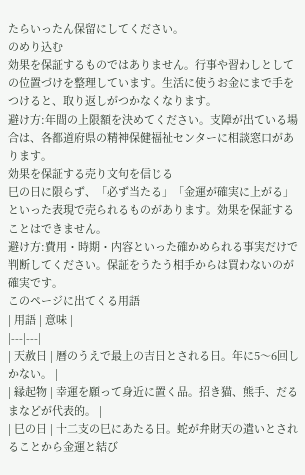たらいったん保留にしてください。
のめり込む
効果を保証するものではありません。行事や習わしとしての位置づけを整理しています。生活に使うお金にまで手をつけると、取り返しがつかなくなります。
避け方:年間の上限額を決めてください。支障が出ている場合は、各都道府県の精神保健福祉センターに相談窓口があります。
効果を保証する売り文句を信じる
巳の日に限らず、「必ず当たる」「金運が確実に上がる」といった表現で売られるものがあります。効果を保証することはできません。
避け方:費用・時期・内容といった確かめられる事実だけで判断してください。保証をうたう相手からは買わないのが確実です。
このページに出てくる用語
| 用語 | 意味 |
|---|---|
| 天赦日 | 暦のうえで最上の吉日とされる日。年に5〜6回しかない。 |
| 縁起物 | 幸運を願って身近に置く品。招き猫、熊手、だるまなどが代表的。 |
| 巳の日 | 十二支の巳にあたる日。蛇が弁財天の遣いとされることから金運と結び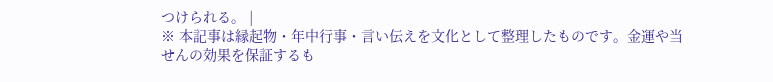つけられる。 |
※ 本記事は縁起物・年中行事・言い伝えを文化として整理したものです。金運や当せんの効果を保証するも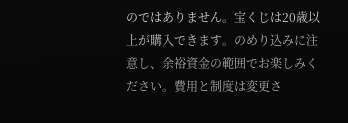のではありません。宝くじは20歳以上が購入できます。のめり込みに注意し、余裕資金の範囲でお楽しみください。費用と制度は変更さ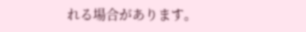れる場合があります。